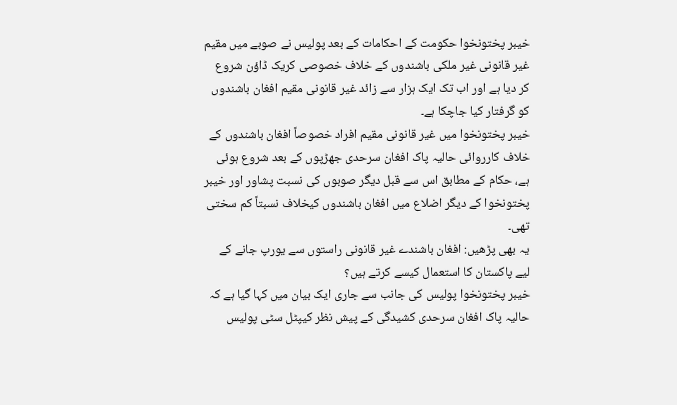خیبر پختونخوا حکومت کے احکامات کے بعد پولیس نے صوبے میں مقیم غیر قانونی غیر ملکی باشندوں کے خلاف خصوصی کریک ڈاؤن شروع کر دیا ہے اور اب تک ایک ہزار سے زائد غیر قانونی مقیم افغان باشندوں کو گرفتار کیا جاچکا ہے۔
خیبر پختونخوا میں غیر قانونی مقیم افراد خصوصاً افغان باشندوں کے خلاف کارروائی حالیہ پاک افغان سرحدی جھڑپوں کے بعد شروع ہوئی ہے، حکام کے مطابق اس سے قبل دیگر صوبوں کی نسبت پشاور اور خیبر پختونخوا کے دیگر اضلاع میں افغان باشندوں کیخلاف نسبتاً کم سختی تھی۔
یہ بھی پڑھیں: افغان باشندے غیر قانونی راستوں سے یورپ جانے کے لیے پاکستان کا استعمال کیسے کرتے ہیں؟
خیبر پختونخوا پولیس کی جانب سے جاری ایک بیان میں کہا گیا ہے کہ حالیہ پاک افغان سرحدی کشیدگی کے پیش نظر کیپٹل سٹی پولیس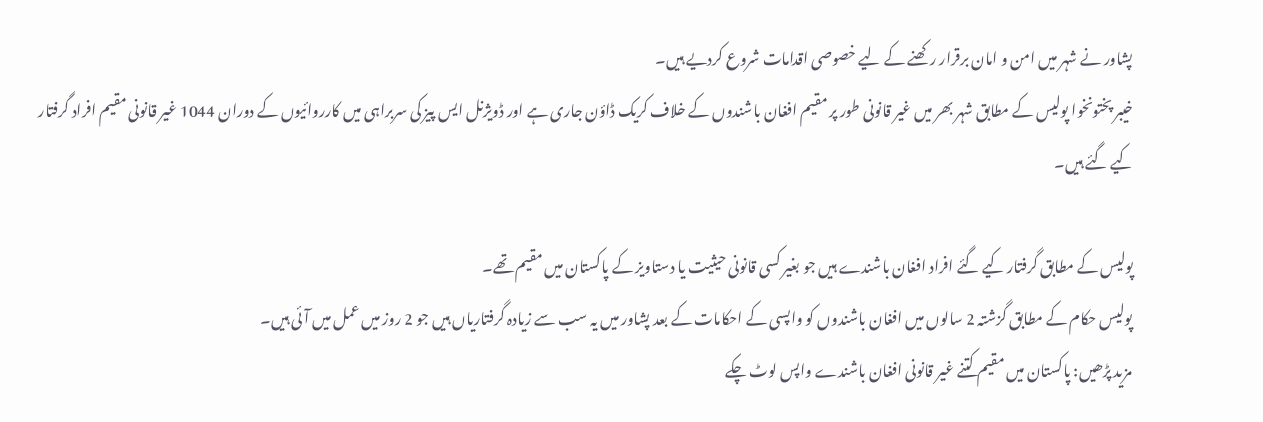پشاور نے شہر میں امن و امان برقرار رکھنے کے لیے خصوصی اقدامات شروع کردیے ہیں۔
خیبر پختونخوا پولیس کے مطابق شہر بھر میں غیر قانونی طور پر مقیم افغان باشندوں کے خلاف کریک ڈاؤن جاری ہے اور ڈویژنل ایس پیز کی سربراہی میں کارروائیوں کے دوران 1044 غیر قانونی مقیم افراد گرفتار کیے گئے ہیں۔

پولیس کے مطابق گرفتار کیے گئے افراد افغان باشندے ہیں جو بغیر کسی قانونی حیثیت یا دستاویز کے پاکستان میں مقیم تھے۔
پولیس حکام کے مطابق گزشتہ 2 سالوں میں افغان باشندوں کو واپسی کے احکامات کے بعد پشاور میں یہ سب سے زیادہ گرفتاریاں ہیں جو 2 روز میں عمل میں آئی ہیں۔
مزید پڑھیں: پاکستان میں مقیم کتنے غیر قانونی افغان باشندے واپس لوٹ چکے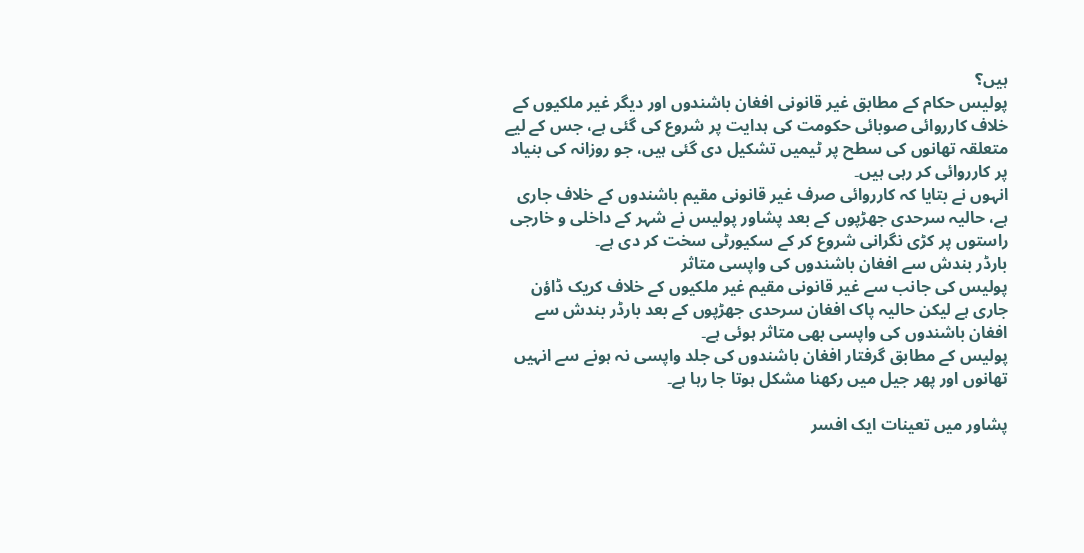ہیں؟
پولیس حکام کے مطابق غیر قانونی افغان باشندوں اور دیگر غیر ملکیوں کے خلاف کارروائی صوبائی حکومت کی ہدایت پر شروع کی گئی ہے، جس کے لیے متعلقہ تھانوں کی سطح پر ٹیمیں تشکیل دی گئی ہیں، جو روزانہ کی بنیاد پر کارروائی کر رہی ہیں۔
انہوں نے بتایا کہ کارروائی صرف غیر قانونی مقیم باشندوں کے خلاف جاری ہے، حالیہ سرحدی جھڑپوں کے بعد پشاور پولیس نے شہر کے داخلی و خارجی راستوں پر کڑی نگرانی شروع کر کے سکیورٹی سخت کر دی ہے۔
بارڈر بندش سے افغان باشندوں کی واپسی متاثر
پولیس کی جانب سے غیر قانونی مقیم غیر ملکیوں کے خلاف کریک ڈاؤن جاری ہے لیکن حالیہ پاک افغان سرحدی جھڑپوں کے بعد بارڈر بندش سے افغان باشندوں کی واپسی بھی متاثر ہوئی ہے۔
پولیس کے مطابق گرفتار افغان باشندوں کی جلد واپسی نہ ہونے سے انہیں تھانوں اور پھر جیل میں رکھنا مشکل ہوتا جا رہا ہے۔

پشاور میں تعینات ایک افسر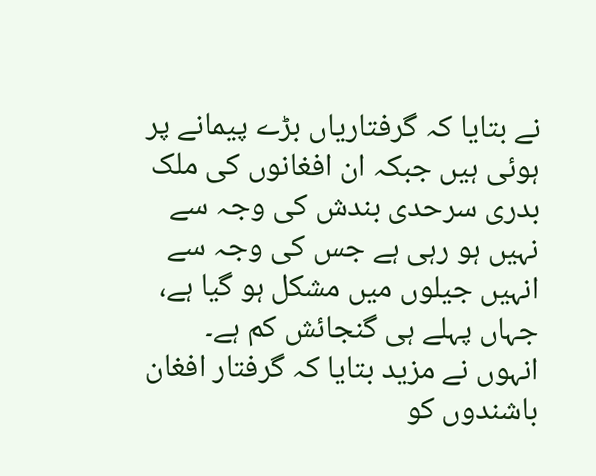نے بتایا کہ گرفتاریاں بڑے پیمانے پر ہوئی ہیں جبکہ ان افغانوں کی ملک بدری سرحدی بندش کی وجہ سے نہیں ہو رہی ہے جس کی وجہ سے انہیں جیلوں میں مشکل ہو گیا ہے، جہاں پہلے ہی گنجائش کم ہے۔
انہوں نے مزید بتایا کہ گرفتار افغان باشندوں کو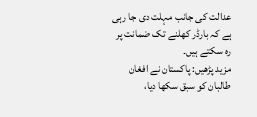عدالت کی جانب مہلت دی جا رہی ہے کہ بارڈر کھلنے تک ضمانت پر رہ سکتے ہیں۔
مزید پڑھیں: پاکستان نے افغان طالبان کو سبق سکھا دیا،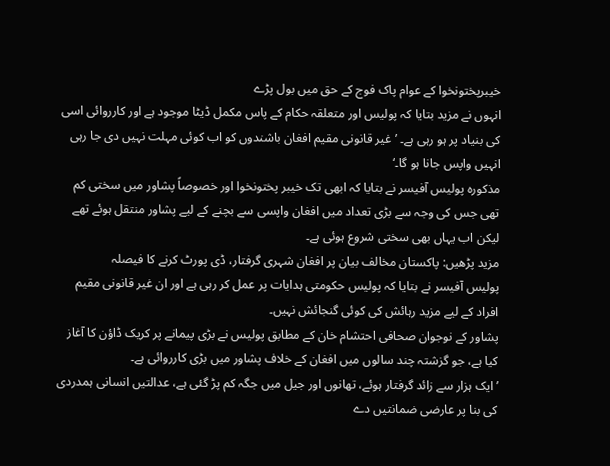خیبرپختونخوا کے عوام پاک فوج کے حق میں بول پڑے
انہوں نے مزید بتایا کہ پولیس اور متعلقہ حکام کے پاس مکمل ڈیٹا موجود ہے اور کارروائی اسی کی بنیاد پر ہو رہی ہے۔ ’غیر قانونی مقیم افغان باشندوں کو اب کوئی مہلت نہیں دی جا رہی انہیں واپس جانا ہو گا۔‘
مذکورہ پولیس آفیسر نے بتایا کہ ابھی تک خیبر پختونخوا اور خصوصاً پشاور میں سختی کم تھی جس کی وجہ سے بڑی تعداد میں افغان واپسی سے بچنے کے لیے پشاور منتقل ہوئے تھے لیکن اب یہاں بھی سختی شروع ہوئی ہے۔
مزید پڑھیں: پاکستان مخالف بیان پر افغان شہری گرفتار، ڈی پورٹ کرنے کا فیصلہ
پولیس آفیسر نے بتایا کہ پولیس حکومتی ہدایات پر عمل کر رہی ہے اور ان غیر قانونی مقیم افراد کے لیے مزید رہائش کی کوئی گنجائش نہیں۔
پشاور کے نوجوان صحافی احتشام خان کے مطابق پولیس نے بڑی پیمانے پر کریک ڈاؤن کا آغاز کیا ہے، جو گزشتہ چند سالوں میں افغان کے خلاف پشاور میں بڑی کارروائی ہے۔
’ایک ہزار سے زائد گرفتار ہوئے، تھانوں اور جیل میں جگہ کم پڑ گئی ہے، عدالتیں انسانی ہمدردی کی بنا پر عارضی ضمانتیں دے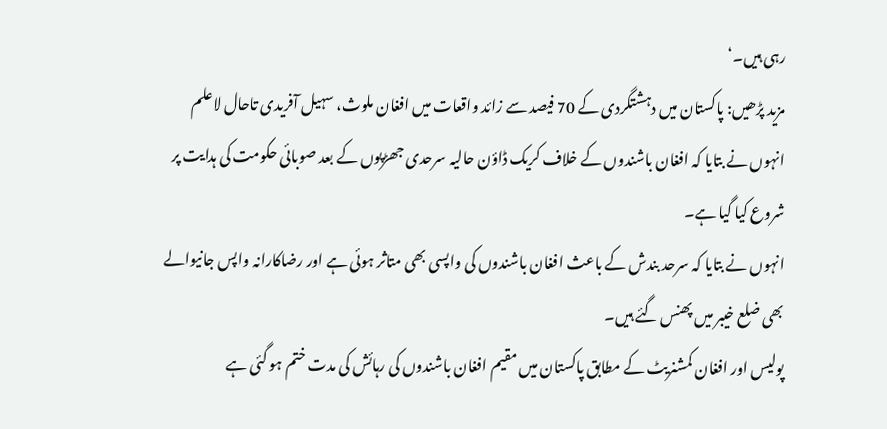رہی ہیں۔‘
مزید پڑھیں: پاکستان میں دہشتگردی کے 70 فیصد سے زائد واقعات میں افغان ملوث، سہیل آفریدی تاحال لاعلم
انہوں نے بتایا کہ افغان باشندوں کے خلاف کریک ڈاؤن حالیہ سرحدی جھڑپوں کے بعد صوبائی حکومت کی ہدایت پر شروع کیا گیا ہے۔
انہوں نے بتایا کہ سرحد بندش کے باعث افغان باشندوں کی واپسی بھی متاثر ہوئی ہے اور رضاکارانہ واپس جانیوالے بھی ضلع خیبر میں پھنس گئے ہیں۔
پولیس اور افغان کمشنریٹ کے مطابق پاکستان میں مقیم افغان باشندوں کی رہائش کی مدت ختم ہو گئی ہے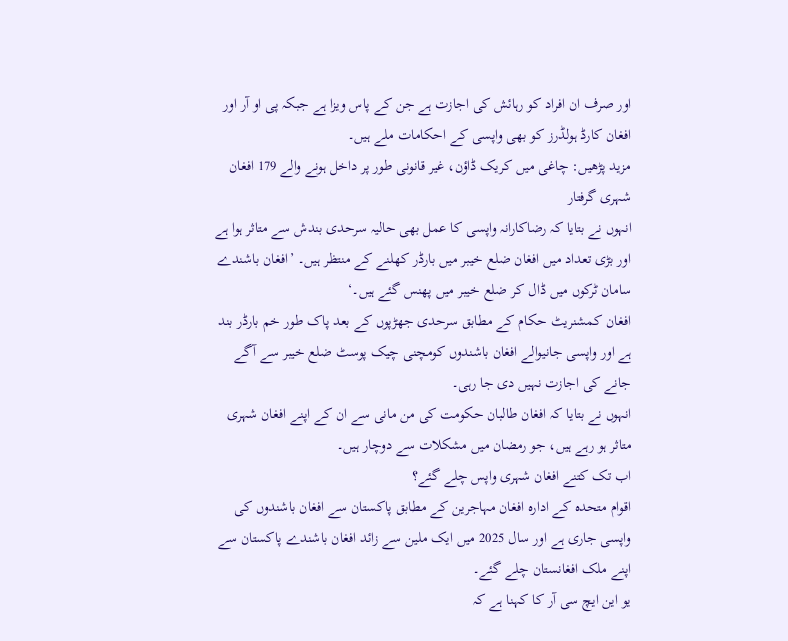اور صرف ان افراد کو رہائش کی اجازت ہے جن کے پاس ویزا ہے جبکہ پی او آر اور افغان کارڈ ہولڈرز کو بھی واپسی کے احکامات ملے ہیں۔
مزید پڑھیں: چاغی میں کریک ڈاؤن، غیر قانونی طور پر داخل ہونے والے 179 افغان شہری گرفتار
انہوں نے بتایا کہ رضاکارانہ واپسی کا عمل بھی حالیہ سرحدی بندش سے متاثر ہوا ہے اور بڑی تعداد میں افغان ضلع خیبر میں بارڈر کھلنے کے منتظر ہیں۔ ’افغان باشندے سامان ٹرکوں میں ڈال کر ضلع خیبر میں پھنس گئے ہیں۔‘
افغان کمشنریٹ حکام کے مطابق سرحدی جھڑپوں کے بعد پاک طور خم بارڈر بند ہے اور واپسی جانیوالے افغان باشندوں کومچنی چیک پوسٹ ضلع خیبر سے آگے جانے کی اجازت نہیں دی جا رہی۔
انہوں نے بتایا کہ افغان طالبان حکومت کی من مانی سے ان کے اپنے افغان شہری متاثر ہو رہے ہیں، جو رمضان میں مشکلات سے دوچار ہیں۔
اب تک کتنے افغان شہری واپس چلے گئے؟
اقوام متحدہ کے ادارہ افغان مہاجرین کے مطابق پاکستان سے افغان باشندوں کی واپسی جاری ہے اور سال 2025 میں ایک ملین سے زائد افغان باشندے پاکستان سے اپنے ملک افغانستان چلے گئے۔
یو این ایچ سی آر کا کہنا ہے کہ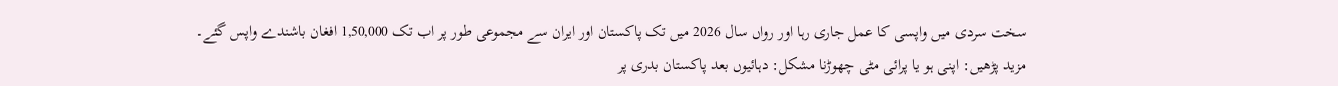سخت سردی میں واپسی کا عمل جاری رہا اور رواں سال 2026 میں تک پاکستان اور ایران سے مجموعی طور پر اب تک 1,50,000 افغان باشندے واپس گئے۔
مزید پڑھیں: اپنی ہو یا پرائی مٹی چھوڑنا مشکل: دہائیوں بعد پاکستان بدری پر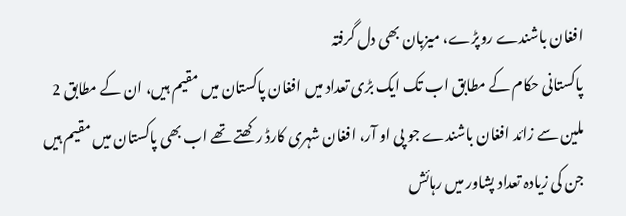افغان باشندے روپڑے، میزبان بھی دل گرفتہ
پاکستانی حکام کے مطابق اب تک ایک بڑی تعداد میں افغان پاکستان میں مقیم ہیں، ان کے مطابق 2 ملین سے زائد افغان باشندے جو پی او آر، افغان شہری کارڈ رکھتے تھے اب بھی پاکستان میں مقیم ہیں جن کی زیادہ تعداد پشاور میں رہائش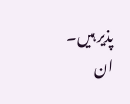پذیر ہیں۔
ان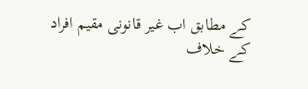کے مطابق اب غیر قانونی مقیم افراد کے خلاف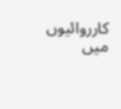کارروائیوں میں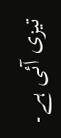تیزی آئی ہے۔